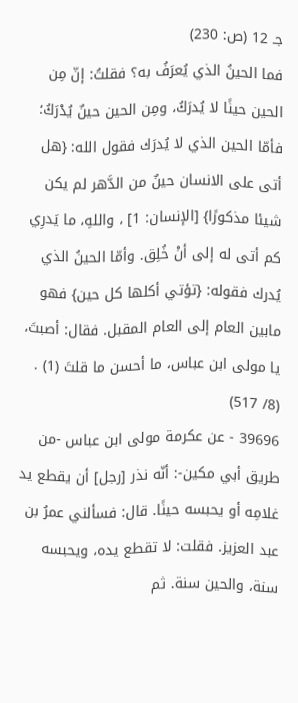جـ 12 (ص: 230)
فما الحينُ الذي يُعرَفُ به؟ فقلتُ: إنّ مِن الحين حينًا لا يُدرَكُ، ومِن الحين حينٌ يُدْرَكُ؛ فأمّا الحين الذي لا يُدرَك فقول الله: {هل أتى على الانسان حينٌ من الدَّهر لم يكن شيئا مذكورًا} [الإنسان: 1] ، واللهِ، ما يَدرِي كم أتى له إلى أنْ خُلِق. وأمّا الحينُ الذي يُدرك فقوله: {تؤتي أكلها كل حين} فهو مابين العام إلى العام المقبل. فقال: أصبتَ، يا مولى ابن عباس، ما أحسن ما قلتَ (1) . (8/ 517)
39696 - عن عكرمة مولى ابن عباس -من طريق أبي مكين-: أنّه نذر [رجل] أن يقطع يد غلامِه أو يحبسه حينًا. قال: فسألني عمرُ بن عبد العزيز. فقلت: لا تقطع يده، ويحبسه سنة، والحين سنة. ثم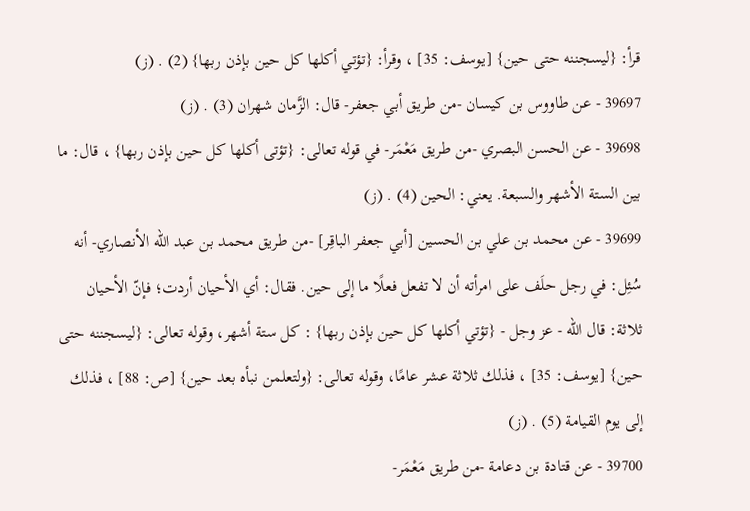قرأ: {ليسجننه حتى حين} [يوسف: 35] ، وقرأ: {تؤتي أكلها كل حين بإذن ربها} (2) . (ز)
39697 - عن طاووس بن كيسان -من طريق أبي جعفر- قال: الزَّمان شهران (3) . (ز)
39698 - عن الحسن البصري -من طريق مَعْمَر- في قوله تعالى: {تؤتى أكلها كل حين بإذن ربها} ، قال: ما بين الستة الأشهر والسبعة. يعني: الحين (4) . (ز)
39699 - عن محمد بن علي بن الحسين [أبي جعفر الباقِر] -من طريق محمد بن عبد الله الأنصاري- أنه سُئِل: في رجل حلَف على امرأته أن لا تفعل فعلًا ما إلى حين. فقال: أي الأحيان أردت؛ فإنّ الأحيان ثلاثة: قال الله - عز وجل - {تؤتي أكلها كل حين بإذن ربها} : كل ستة أشهر، وقوله تعالى: {ليسجننه حتى حين} [يوسف: 35] ، فذلك ثلاثة عشر عامًا، وقوله تعالى: {ولتعلمن نبأه بعد حين} [ص: 88] ، فذلك إلى يوم القيامة (5) . (ز)
39700 - عن قتادة بن دعامة -من طريق مَعْمَر-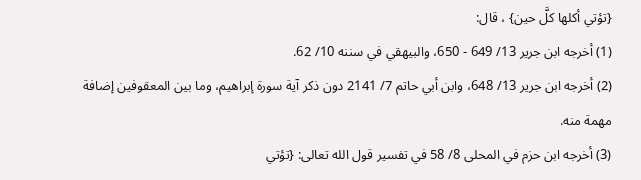{تؤتي أكلها كلَّ حين} ، قال:
(1) أخرجه ابن جرير 13/ 649 - 650، والبيهقي في سننه 10/ 62.
(2) أخرجه ابن جرير 13/ 648، وابن أبي حاتم 7/ 2141 دون ذكر آية سورة إبراهيم، وما بين المعقوفين إضافة مهمة منه.
(3) أخرجه ابن حزم في المحلى 8/ 58 في تفسير قول الله تعالى: {تؤتي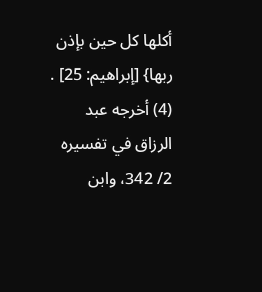أكلها كل حين بإذن ربها} [إبراهيم: 25] .
(4) أخرجه عبد الرزاق في تفسيره 2/ 342، وابن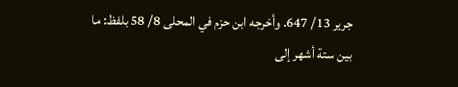جرير 13/ 647. وأخرجه ابن حزم في المحلى 8/ 58 بلفظ: ما بين ستة أشهر إلى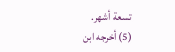تسعة أشهر.
(5) أخرجه ابن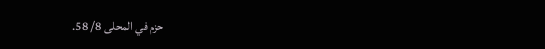حزم في المحلى 8/ 58.